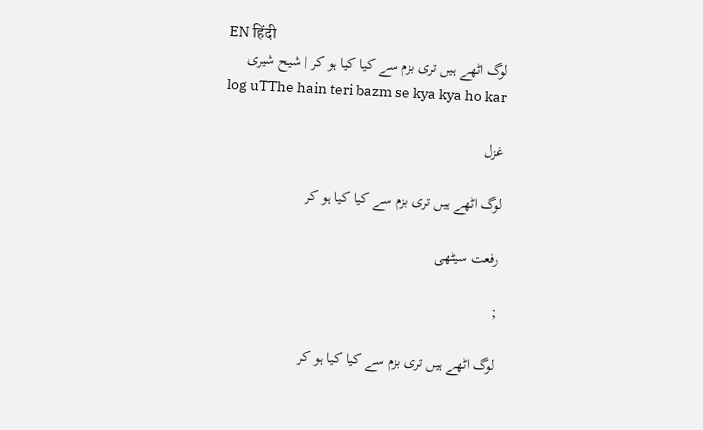EN हिंदी
لوگ اٹھے ہیں تری بزم سے کیا کیا ہو کر | شیح شیری
log uTThe hain teri bazm se kya kya ho kar

غزل

لوگ اٹھے ہیں تری بزم سے کیا کیا ہو کر

رفعت سیٹھی

;

لوگ اٹھے ہیں تری بزم سے کیا کیا ہو کر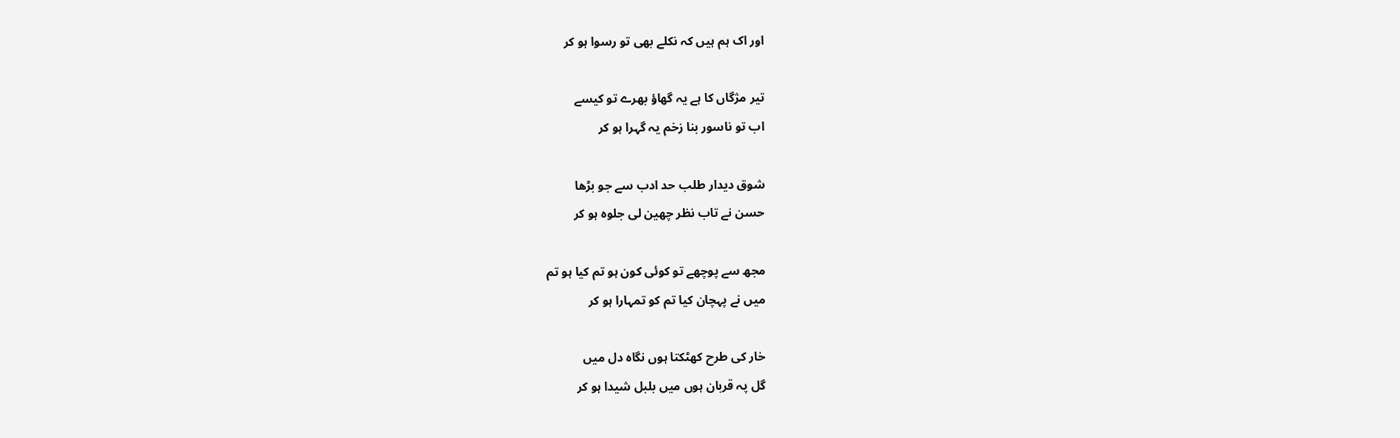اور اک ہم ہیں کہ نکلے بھی تو رسوا ہو کر

تیر مژگاں کا ہے یہ گھاؤ بھرے تو کیسے
اب تو ناسور بنا زخم یہ گہرا ہو کر

شوق دیدار طلب حد ادب سے جو بڑھا
حسن نے تاب نظر چھین لی جلوہ ہو کر

مجھ سے پوچھے تو کوئی کون ہو تم کیا ہو تم
میں نے پہچان کیا تم کو تمہارا ہو کر

خار کی طرح کھٹکتا ہوں نگاہ دل میں
گل پہ قربان ہوں میں بلبل شیدا ہو کر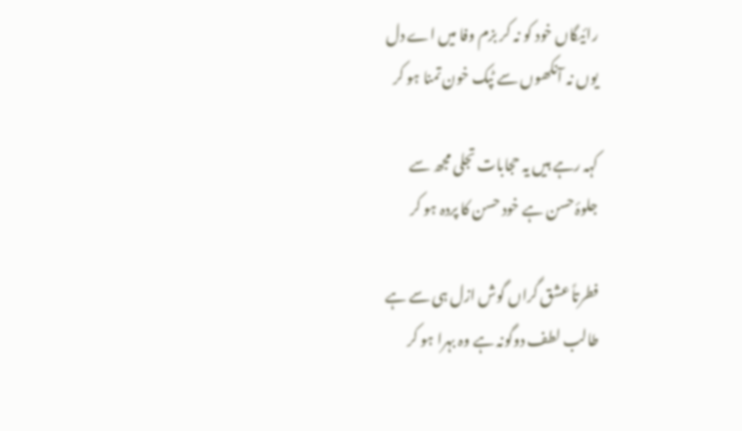رائیگاں خود کو نہ کر بزم وفا میں اے دل
یوں نہ آنکھوں سے ٹپک خون تمنا ہو کر

کہہ رہے ہیں یہ حجابات تجلی مجھ سے
جلوۂ حسن ہے خود حسن کا پردہ ہو کر

فطرتاً عشق گراں گوش ازل ہی سے ہے
طالب لطف دوگونہ ہے وہ بہرا ہو کر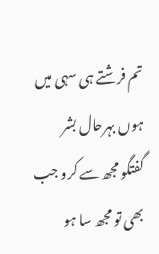تم فرشتے ہی سہی میں ہوں بہرحال بشر
گفتگو مجھ سے کرو جب بھی تو مجھ سا ہو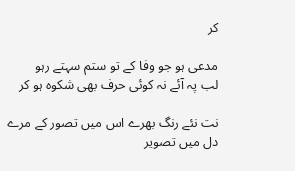کر

مدعی ہو جو وفا کے تو ستم سہتے رہو
لب پہ آئے نہ کوئی حرف بھی شکوہ ہو کر

نت نئے رنگ بھرے اس میں تصور کے مرے
دل میں تصویر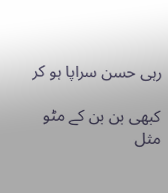رہی حسن سراپا ہو کر

کبھی بن بن کے مٹو مثل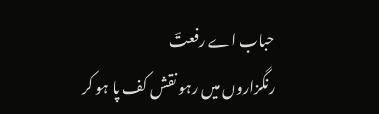حباب اے رفعتؔ
رنگزاروں میں رہو نقش کف پا ہو کر